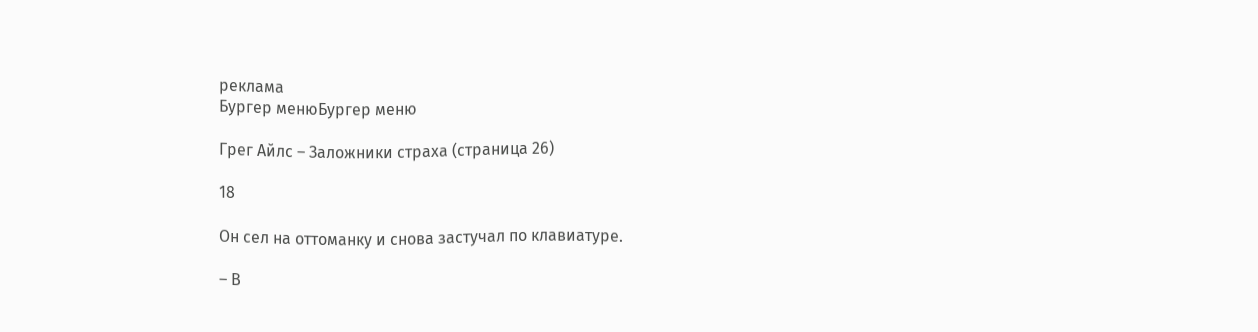реклама
Бургер менюБургер меню

Грег Айлс – Заложники страха (страница 26)

18

Он сел на оттоманку и снова застучал по клавиатуре.

– В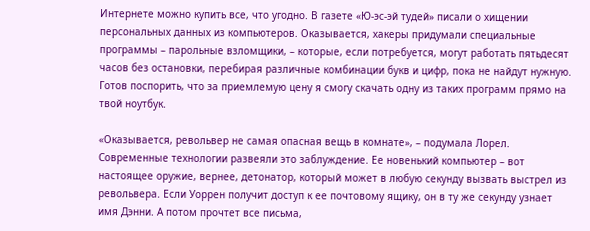Интернете можно купить все, что угодно. В газете «Ю-эс-эй тудей» писали о хищении персональных данных из компьютеров. Оказывается, хакеры придумали специальные программы – парольные взломщики, – которые, если потребуется, могут работать пятьдесят часов без остановки, перебирая различные комбинации букв и цифр, пока не найдут нужную. Готов поспорить, что за приемлемую цену я смогу скачать одну из таких программ прямо на твой ноутбук.

«Оказывается, револьвер не самая опасная вещь в комнате», – подумала Лорел. Современные технологии развеяли это заблуждение. Ее новенький компьютер – вот настоящее оружие, вернее, детонатор, который может в любую секунду вызвать выстрел из револьвера. Если Уоррен получит доступ к ее почтовому ящику, он в ту же секунду узнает имя Дэнни. А потом прочтет все письма,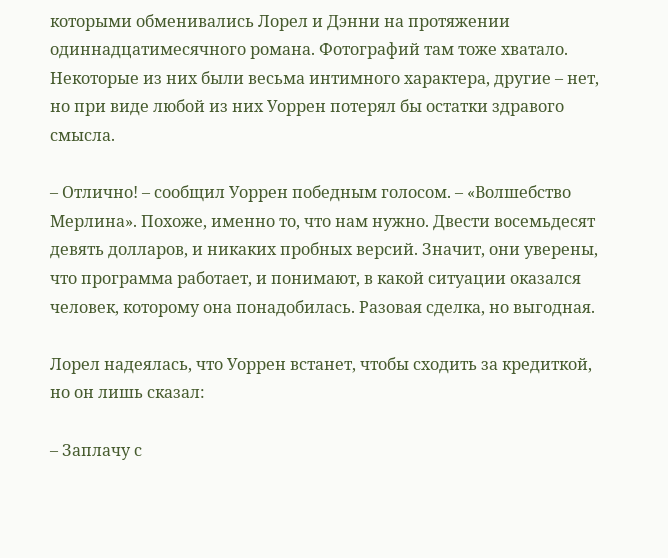которыми обменивались Лорел и Дэнни на протяжении одиннадцатимесячного романа. Фотографий там тоже хватало. Некоторые из них были весьма интимного характера, другие – нет, но при виде любой из них Уоррен потерял бы остатки здравого смысла.

– Отлично! – сообщил Уоррен победным голосом. – «Волшебство Мерлина». Похоже, именно то, что нам нужно. Двести восемьдесят девять долларов, и никаких пробных версий. Значит, они уверены, что программа работает, и понимают, в какой ситуации оказался человек, которому она понадобилась. Разовая сделка, но выгодная.

Лорел надеялась, что Уоррен встанет, чтобы сходить за кредиткой, но он лишь сказал:

– Заплачу с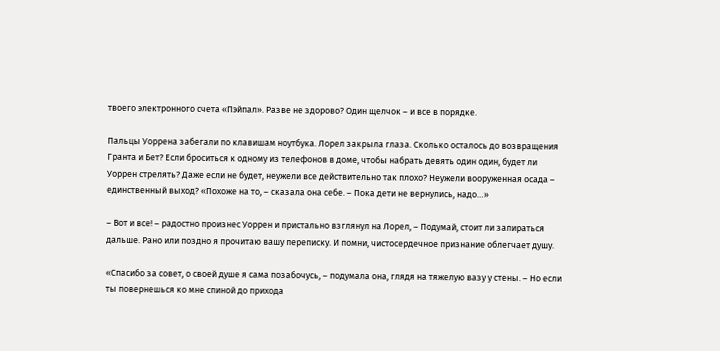твоего электронного счета «Пэйпал». Разве не здорово? Один щелчок – и все в порядке.

Пальцы Уоррена забегали по клавишам ноутбука. Лорел закрыла глаза. Сколько осталось до возвращения Гранта и Бет? Если броситься к одному из телефонов в доме, чтобы набрать девять один один, будет ли Уоррен стрелять? Даже если не будет, неужели все действительно так плохо? Неужели вооруженная осада – единственный выход? «Похоже на то, – сказала она себе. – Пока дети не вернулись, надо…»

– Вот и все! – радостно произнес Уоррен и пристально взглянул на Лорел, – Подумай, стоит ли запираться дальше. Рано или поздно я прочитаю вашу переписку. И помни, чистосердечное признание облегчает душу.

«Спасибо за совет, о своей душе я сама позабочусь, – подумала она, глядя на тяжелую вазу у стены. – Но если ты повернешься ко мне спиной до прихода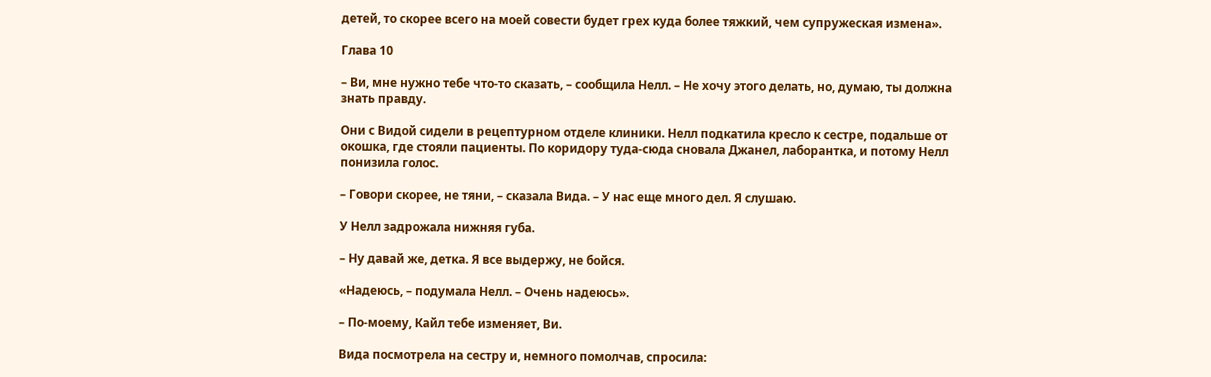детей, то скорее всего на моей совести будет грех куда более тяжкий, чем супружеская измена».

Глава 10

– Ви, мне нужно тебе что-то сказать, – сообщила Нелл. – Не хочу этого делать, но, думаю, ты должна знать правду.

Они с Видой сидели в рецептурном отделе клиники. Нелл подкатила кресло к сестре, подальше от окошка, где стояли пациенты. По коридору туда-сюда сновала Джанел, лаборантка, и потому Нелл понизила голос.

– Говори скорее, не тяни, – сказала Вида. – У нас еще много дел. Я слушаю.

У Нелл задрожала нижняя губа.

– Ну давай же, детка. Я все выдержу, не бойся.

«Надеюсь, – подумала Нелл. – Очень надеюсь».

– По-моему, Кайл тебе изменяет, Ви.

Вида посмотрела на сестру и, немного помолчав, спросила: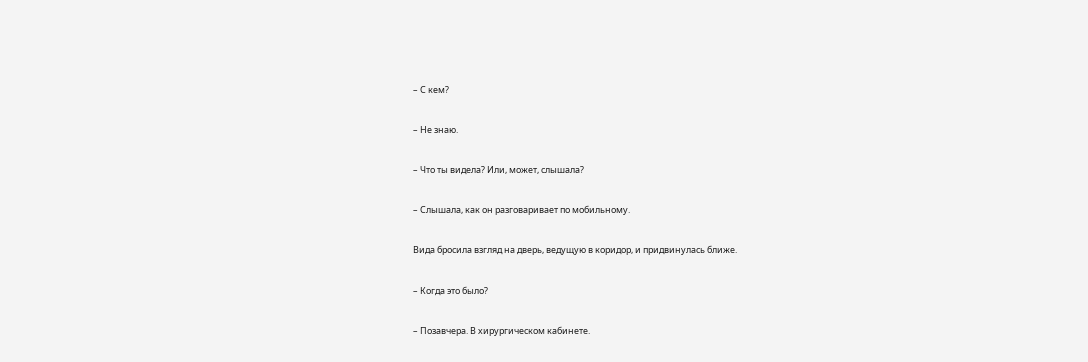– С кем?

– Не знаю.

– Что ты видела? Или, может, слышала?

– Слышала, как он разговаривает по мобильному.

Вида бросила взгляд на дверь, ведущую в коридор, и придвинулась ближе.

– Когда это было?

– Позавчера. В хирургическом кабинете.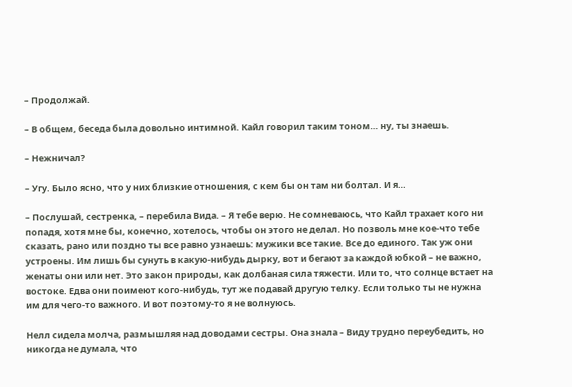– Продолжай.

– В общем, беседа была довольно интимной. Кайл говорил таким тоном… ну, ты знаешь.

– Нежничал?

– Угу. Было ясно, что у них близкие отношения, с кем бы он там ни болтал. И я…

– Послушай, сестренка, – перебила Вида. – Я тебе верю. Не сомневаюсь, что Кайл трахает кого ни попадя, хотя мне бы, конечно, хотелось, чтобы он этого не делал. Но позволь мне кое-что тебе сказать, рано или поздно ты все равно узнаешь: мужики все такие. Все до единого. Так уж они устроены. Им лишь бы сунуть в какую-нибудь дырку, вот и бегают за каждой юбкой – не важно, женаты они или нет. Это закон природы, как долбаная сила тяжести. Или то, что солнце встает на востоке. Едва они поимеют кого-нибудь, тут же подавай другую телку. Если только ты не нужна им для чего-то важного. И вот поэтому-то я не волнуюсь.

Нелл сидела молча, размышляя над доводами сестры. Она знала – Виду трудно переубедить, но никогда не думала, что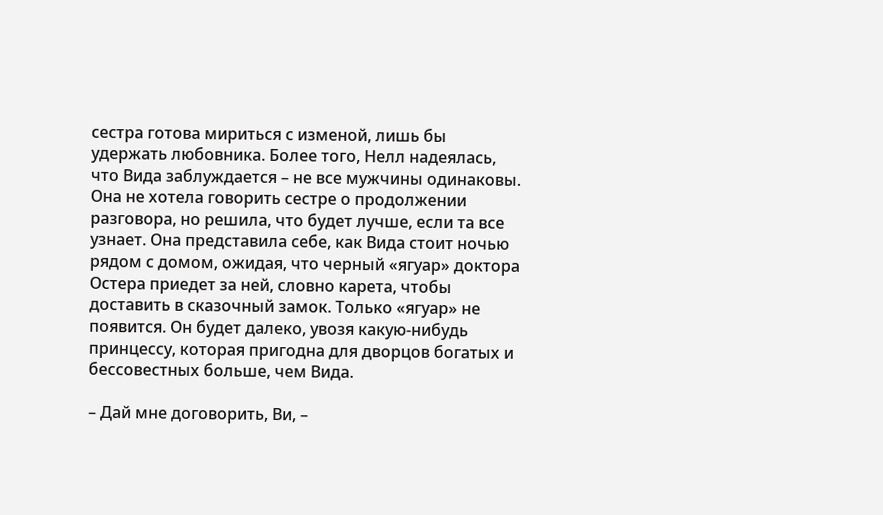сестра готова мириться с изменой, лишь бы удержать любовника. Более того, Нелл надеялась, что Вида заблуждается – не все мужчины одинаковы. Она не хотела говорить сестре о продолжении разговора, но решила, что будет лучше, если та все узнает. Она представила себе, как Вида стоит ночью рядом с домом, ожидая, что черный «ягуар» доктора Остера приедет за ней, словно карета, чтобы доставить в сказочный замок. Только «ягуар» не появится. Он будет далеко, увозя какую-нибудь принцессу, которая пригодна для дворцов богатых и бессовестных больше, чем Вида.

– Дай мне договорить, Ви, –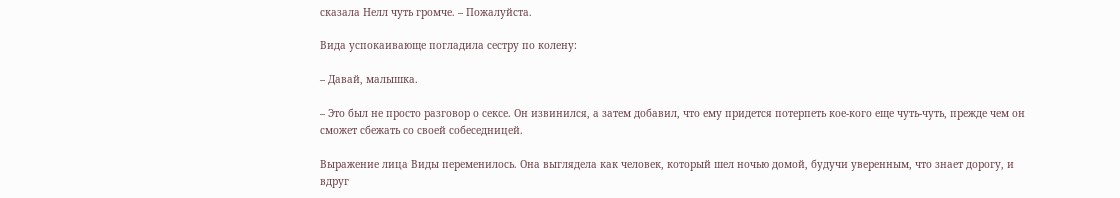сказала Нелл чуть громче. – Пожалуйста.

Вида успокаивающе погладила сестру по колену:

– Давай, малышка.

– Это был не просто разговор о сексе. Он извинился, а затем добавил, что ему придется потерпеть кое-кого еще чуть-чуть, прежде чем он сможет сбежать со своей собеседницей.

Выражение лица Виды переменилось. Она выглядела как человек, который шел ночью домой, будучи уверенным, что знает дорогу, и вдруг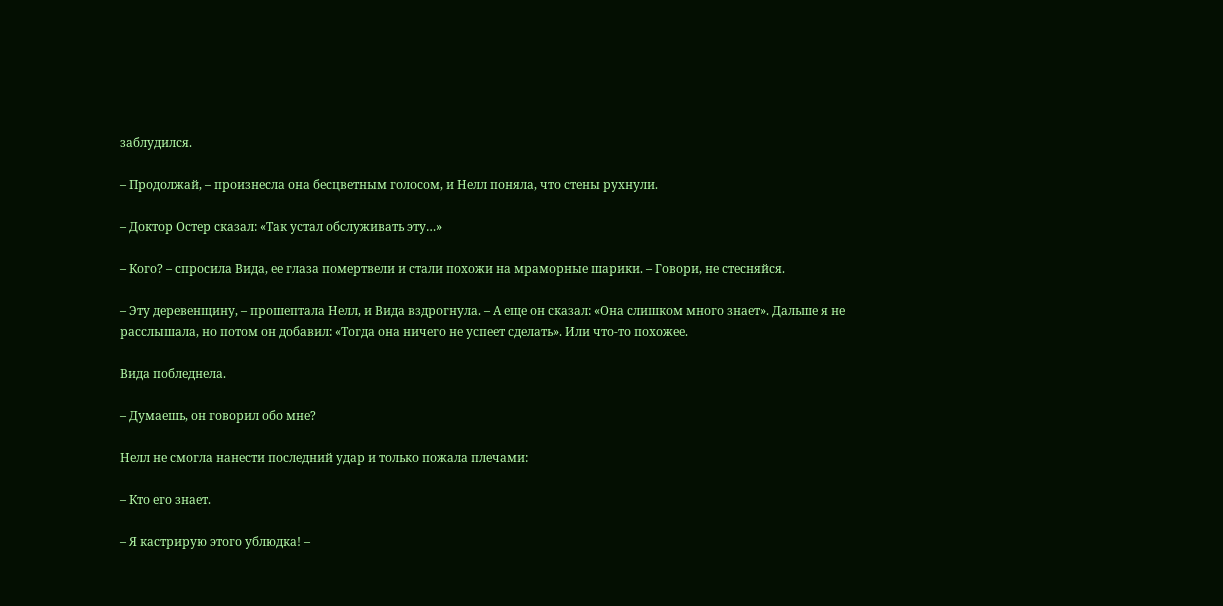заблудился.

– Продолжай, – произнесла она бесцветным голосом, и Нелл поняла, что стены рухнули.

– Доктор Остер сказал: «Так устал обслуживать эту…»

– Кого? – спросила Вида, ее глаза помертвели и стали похожи на мраморные шарики. – Говори, не стесняйся.

– Эту деревенщину, – прошептала Нелл, и Вида вздрогнула. – А еще он сказал: «Она слишком много знает». Дальше я не расслышала, но потом он добавил: «Тогда она ничего не успеет сделать». Или что-то похожее.

Вида побледнела.

– Думаешь, он говорил обо мне?

Нелл не смогла нанести последний удар и только пожала плечами:

– Кто его знает.

– Я кастрирую этого ублюдка! –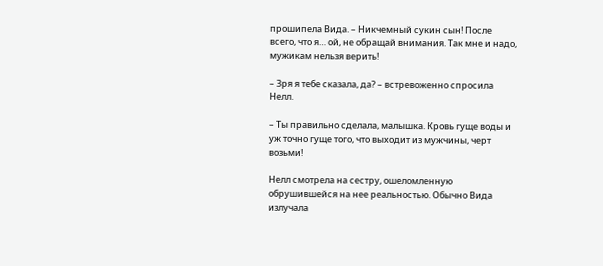прошипела Вида. – Никчемный сукин сын! После всего, что я… ой, не обращай внимания. Так мне и надо, мужикам нельзя верить!

– Зря я тебе сказала, да? – встревоженно спросила Нелл.

– Ты правильно сделала, малышка. Кровь гуще воды и уж точно гуще того, что выходит из мужчины, черт возьми!

Нелл смотрела на сестру, ошеломленную обрушившейся на нее реальностью. Обычно Вида излучала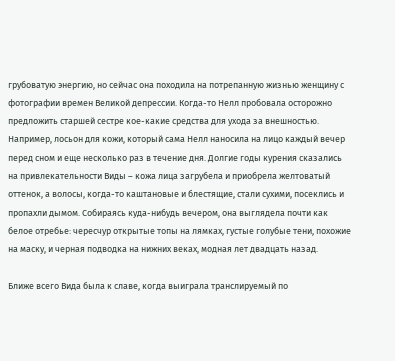грубоватую энергию, но сейчас она походила на потрепанную жизнью женщину с фотографии времен Великой депрессии. Когда-то Нелл пробовала осторожно предложить старшей сестре кое-какие средства для ухода за внешностью. Например, лосьон для кожи, который сама Нелл наносила на лицо каждый вечер перед сном и еще несколько раз в течение дня. Долгие годы курения сказались на привлекательности Виды – кожа лица загрубела и приобрела желтоватый оттенок, а волосы, когда-то каштановые и блестящие, стали сухими, посеклись и пропахли дымом. Собираясь куда-нибудь вечером, она выглядела почти как белое отребье: чересчур открытые топы на лямках, густые голубые тени, похожие на маску, и черная подводка на нижних веках, модная лет двадцать назад.

Ближе всего Вида была к славе, когда выиграла транслируемый по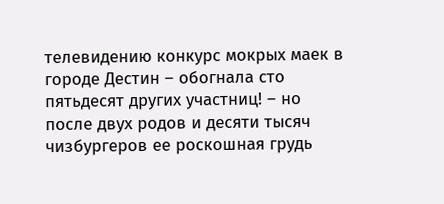телевидению конкурс мокрых маек в городе Дестин – обогнала сто пятьдесят других участниц! – но после двух родов и десяти тысяч чизбургеров ее роскошная грудь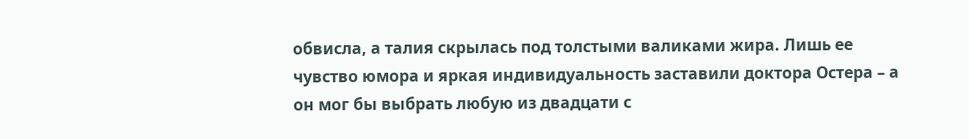обвисла, а талия скрылась под толстыми валиками жира. Лишь ее чувство юмора и яркая индивидуальность заставили доктора Остера – а он мог бы выбрать любую из двадцати с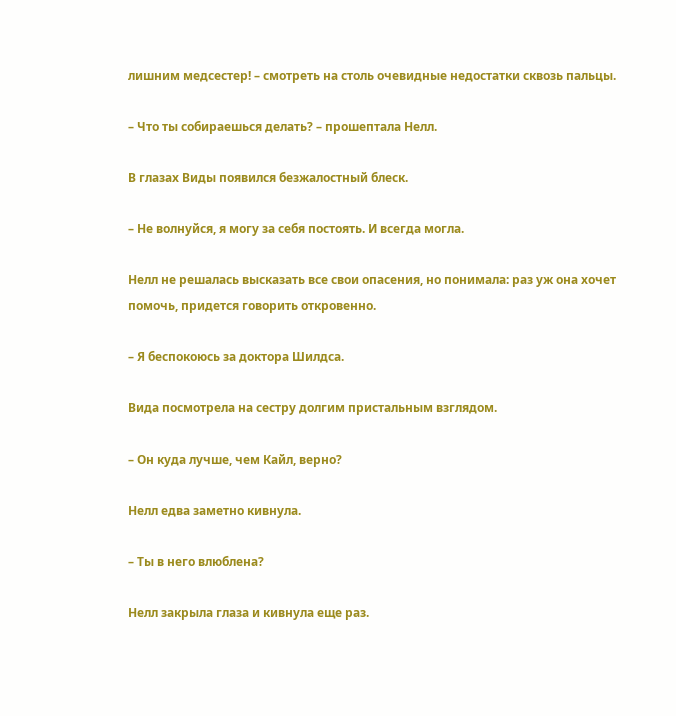лишним медсестер! – смотреть на столь очевидные недостатки сквозь пальцы.

– Что ты собираешься делать? – прошептала Нелл.

В глазах Виды появился безжалостный блеск.

– Не волнуйся, я могу за себя постоять. И всегда могла.

Нелл не решалась высказать все свои опасения, но понимала: раз уж она хочет помочь, придется говорить откровенно.

– Я беспокоюсь за доктора Шилдса.

Вида посмотрела на сестру долгим пристальным взглядом.

– Он куда лучше, чем Кайл, верно?

Нелл едва заметно кивнула.

– Ты в него влюблена?

Нелл закрыла глаза и кивнула еще раз.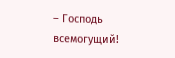– Господь всемогущий!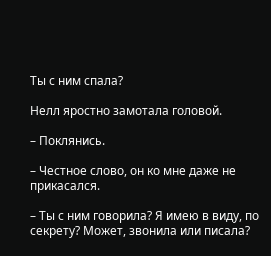Ты с ним спала?

Нелл яростно замотала головой.

– Поклянись.

– Честное слово, он ко мне даже не прикасался.

– Ты с ним говорила? Я имею в виду, по секрету? Может, звонила или писала?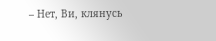– Нет, Ви, клянусь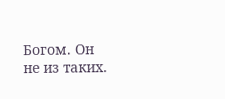Богом. Он не из таких.